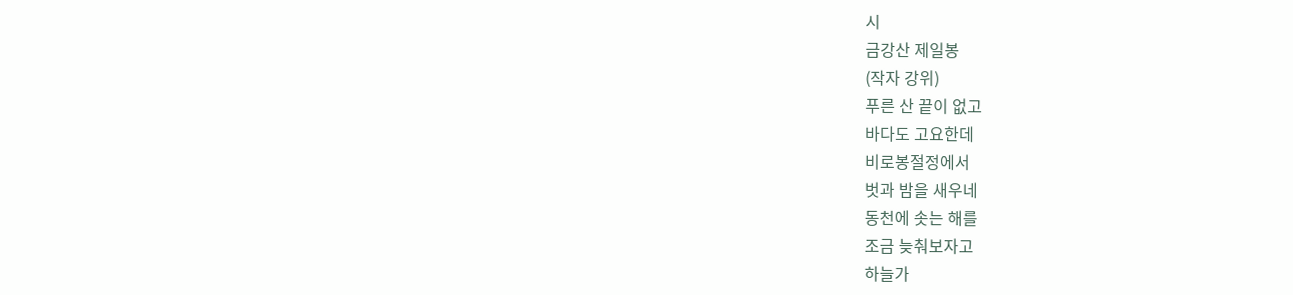시
금강산 제일봉
(작자 강위)
푸른 산 끝이 없고
바다도 고요한데
비로봉절정에서
벗과 밤을 새우네
동천에 솟는 해를
조금 늦춰보자고
하늘가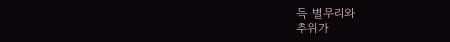득 별무리와
추위가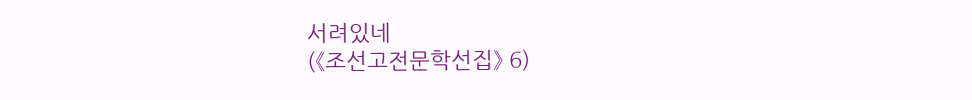서려있네
(《조선고전문학선집》 6)